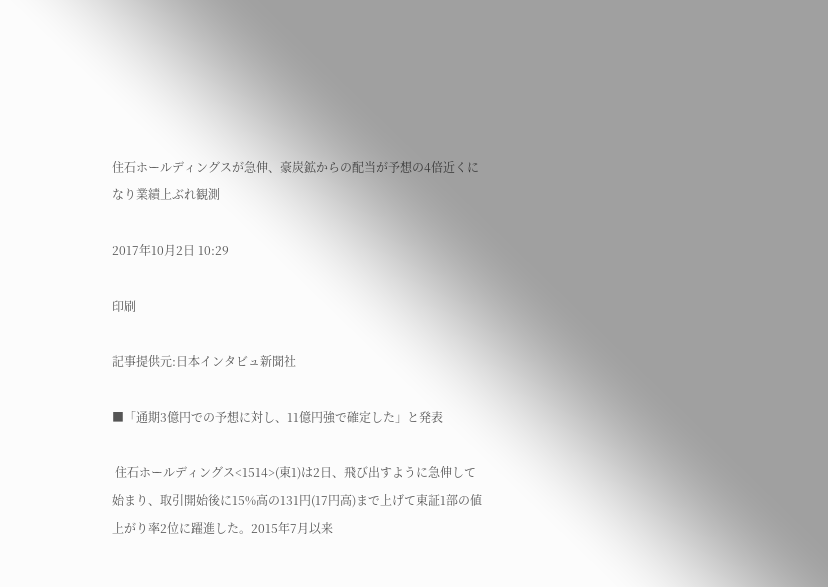住石ホールディングスが急伸、豪炭鉱からの配当が予想の4倍近くになり業績上ぶれ観測

2017年10月2日 10:29

印刷

記事提供元:日本インタビュ新聞社

■「通期3億円での予想に対し、11億円強で確定した」と発表

 住石ホールディングス<1514>(東1)は2日、飛び出すように急伸して始まり、取引開始後に15%高の131円(17円高)まで上げて東証1部の値上がり率2位に躍進した。2015年7月以来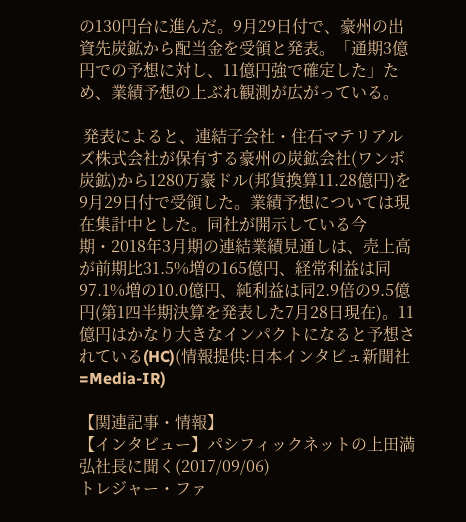の130円台に進んだ。9月29日付で、豪州の出資先炭鉱から配当金を受領と発表。「通期3億円での予想に対し、11億円強で確定した」ため、業績予想の上ぶれ観測が広がっている。

 発表によると、連結子会社・住石マテリアルズ株式会社が保有する豪州の炭鉱会社(ワンボ炭鉱)から1280万豪ドル(邦貨換算11.28億円)を9月29日付で受領した。業績予想については現在集計中とした。同社が開示している今期・2018年3月期の連結業績見通しは、売上高が前期比31.5%増の165億円、経常利益は同97.1%増の10.0億円、純利益は同2.9倍の9.5億円(第1四半期決算を発表した7月28日現在)。11億円はかなり大きなインパクトになると予想されている(HC)(情報提供:日本インタビュ新聞社=Media-IR)

【関連記事・情報】
【インタビュー】パシフィックネットの上田満弘社長に聞く(2017/09/06)
トレジャー・ファ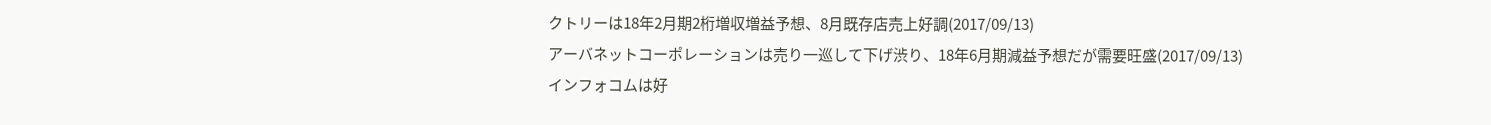クトリーは18年2月期2桁増収増益予想、8月既存店売上好調(2017/09/13)
アーバネットコーポレーションは売り一巡して下げ渋り、18年6月期減益予想だが需要旺盛(2017/09/13)
インフォコムは好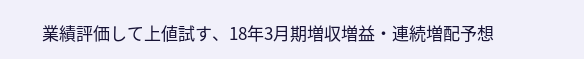業績評価して上値試す、18年3月期増収増益・連続増配予想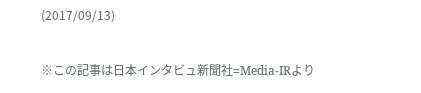(2017/09/13)

※この記事は日本インタビュ新聞社=Media-IRより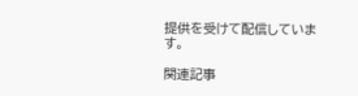提供を受けて配信しています。

関連記事